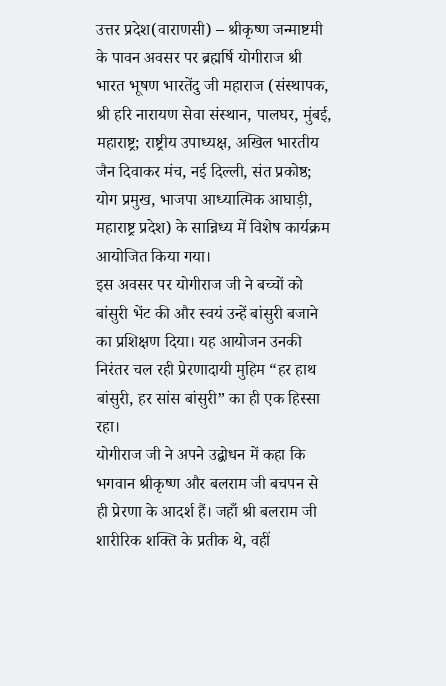उत्तर प्रदेश(वाराणसी) – श्रीकृष्ण जन्माष्टमी के पावन अवसर पर ब्रह्मर्षि योगीराज श्री भारत भूषण भारतेंदु जी महाराज (संस्थापक, श्री हरि नारायण सेवा संस्थान, पालघर, मुंबई, महाराष्ट्र; राष्ट्रीय उपाध्यक्ष, अखिल भारतीय जैन दिवाकर मंच, नई दिल्ली, संत प्रकोष्ठ; योग प्रमुख, भाजपा आध्यात्मिक आघाड़ी, महाराष्ट्र प्रदेश) के सान्निध्य में विशेष कार्यक्रम आयोजित किया गया।
इस अवसर पर योगीराज जी ने बच्चों को बांसुरी भेंट की और स्वयं उन्हें बांसुरी बजाने का प्रशिक्षण दिया। यह आयोजन उनकी निरंतर चल रही प्रेरणादायी मुहिम “हर हाथ बांसुरी, हर सांस बांसुरी” का ही एक हिस्सा रहा।
योगीराज जी ने अपने उद्बोधन में कहा कि भगवान श्रीकृष्ण और बलराम जी बचपन से ही प्रेरणा के आदर्श हैं। जहाँ श्री बलराम जी शारीरिक शक्ति के प्रतीक थे, वहीं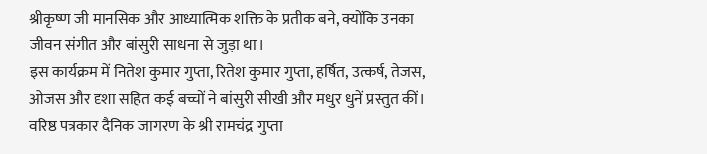श्रीकृष्ण जी मानसिक और आध्यात्मिक शक्ति के प्रतीक बने, क्योंकि उनका जीवन संगीत और बांसुरी साधना से जुड़ा था।
इस कार्यक्रम में नितेश कुमार गुप्ता, रितेश कुमार गुप्ता, हर्षित, उत्कर्ष, तेजस, ओजस और दृशा सहित कई बच्चों ने बांसुरी सीखी और मधुर धुनें प्रस्तुत कीं।
वरिष्ठ पत्रकार दैनिक जागरण के श्री रामचंद्र गुप्ता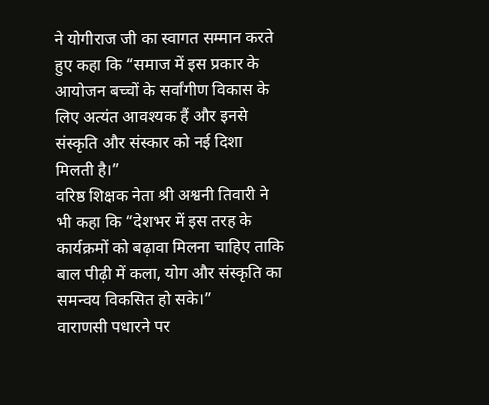ने योगीराज जी का स्वागत सम्मान करते हुए कहा कि “समाज में इस प्रकार के आयोजन बच्चों के सर्वांगीण विकास के लिए अत्यंत आवश्यक हैं और इनसे संस्कृति और संस्कार को नई दिशा मिलती है।”
वरिष्ठ शिक्षक नेता श्री अश्वनी तिवारी ने भी कहा कि “देशभर में इस तरह के कार्यक्रमों को बढ़ावा मिलना चाहिए ताकि बाल पीढ़ी में कला, योग और संस्कृति का समन्वय विकसित हो सके।”
वाराणसी पधारने पर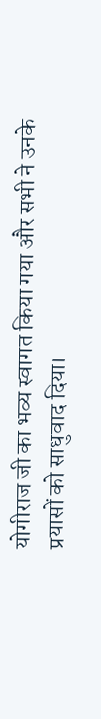योगीराज जी का भव्य स्वागत किया गया और सभी ने उनके प्रयासों को साधुवाद दिया।